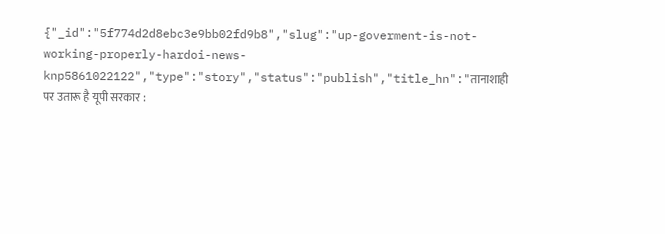{"_id":"5f774d2d8ebc3e9bb02fd9b8","slug":"up-goverment-is-not-working-properly-hardoi-news-knp5861022122","type":"story","status":"publish","title_hn":"तानाशाही पर उतारू है यूपी सरकार :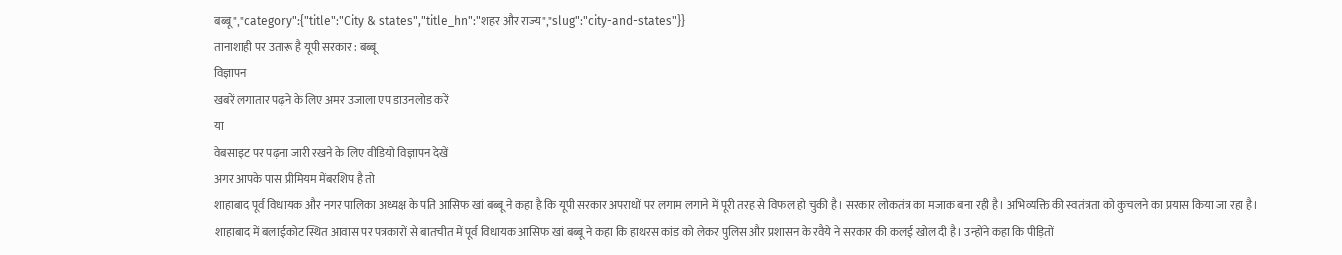बब्बू","category":{"title":"City & states","title_hn":"शहर और राज्य","slug":"city-and-states"}}
तानाशाही पर उतारू है यूपी सरकार : बब्बू
विज्ञापन
खबरें लगातार पढ़ने के लिए अमर उजाला एप डाउनलोड करें
या
वेबसाइट पर पढ़ना जारी रखने के लिए वीडियो विज्ञापन देखें
अगर आपके पास प्रीमियम मेंबरशिप है तो
शाहाबाद पूर्व विधायक और नगर पालिका अध्यक्ष के पति आसिफ खां बब्बू ने कहा है कि यूपी सरकार अपराधों पर लगाम लगाने में पूरी तरह से विफल हो चुकी है। सरकार लोकतंत्र का मजाक बना रही है। अभिव्यक्ति की स्वतंत्रता को कुचलने का प्रयास किया जा रहा है।
शाहाबाद में बलाईकोट स्थित आवास पर पत्रकारों से बातचीत में पूर्व विधायक आसिफ खां बब्बू ने कहा कि हाथरस कांड को लेकर पुलिस और प्रशासन के रवैये ने सरकार की कलई खोल दी है। उन्होंने कहा कि पीड़ितों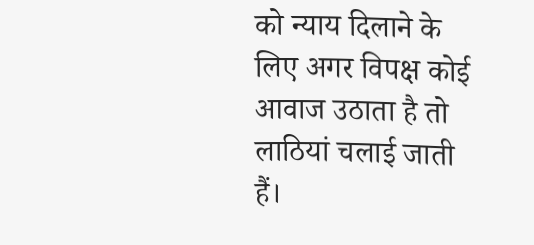को न्याय दिलाने के लिए अगर विपक्ष कोई आवाज उठाता है तो लाठियां चलाई जाती हैं।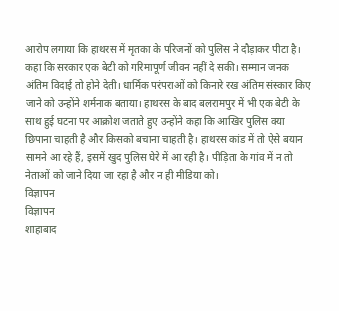आरोप लगाया कि हाथरस में मृतका के परिजनों को पुलिस ने दौड़ाकर पीटा है।
कहा कि सरकार एक बेटी को गरिमापूर्ण जीवन नहीं दे सकी। सम्मान जनक अंतिम विदाई तो होने देती। धार्मिक परंपराओं को किनारे रख अंतिम संस्कार किए जाने को उन्होंने शर्मनाक बताया। हाथरस के बाद बलरामपुर में भी एक बेटी के साथ हुई घटना पर आक्रोश जताते हुए उन्होंने कहा कि आखिर पुलिस क्या छिपाना चाहती है और किसको बचाना चाहती है। हाथरस कांड में तो ऐसे बयान सामने आ रहे हैं, इसमें खुद पुलिस घेरे में आ रही है। पीड़िता के गांव में न तो नेताओं को जाने दिया जा रहा है और न ही मीडिया को।
विज्ञापन
विज्ञापन
शाहाबाद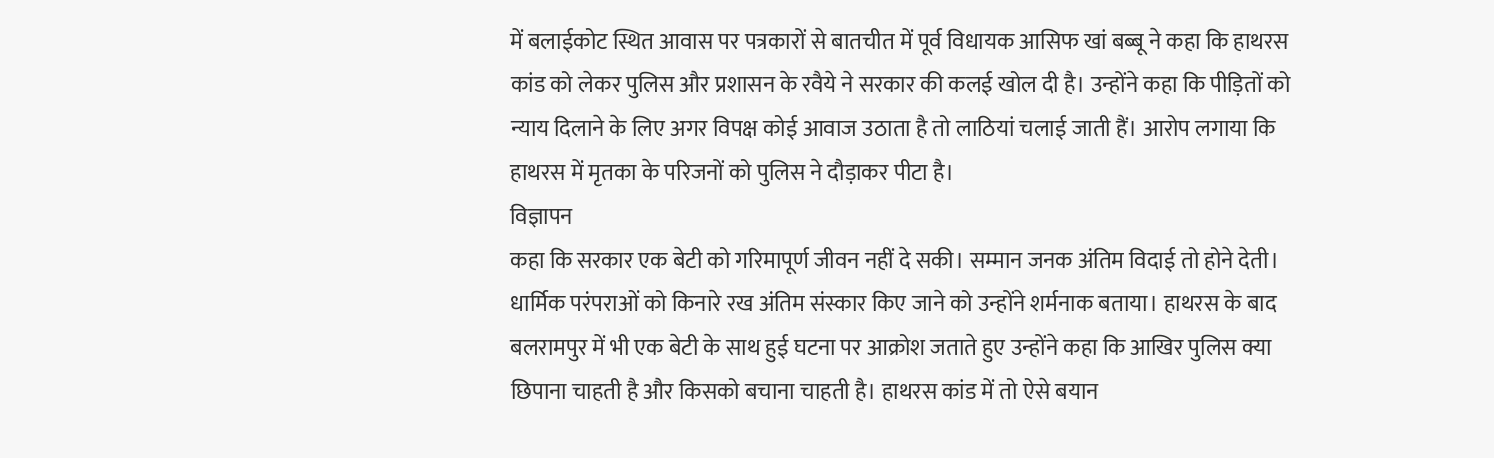में बलाईकोट स्थित आवास पर पत्रकारों से बातचीत में पूर्व विधायक आसिफ खां बब्बू ने कहा कि हाथरस कांड को लेकर पुलिस और प्रशासन के रवैये ने सरकार की कलई खोल दी है। उन्होंने कहा कि पीड़ितों को न्याय दिलाने के लिए अगर विपक्ष कोई आवाज उठाता है तो लाठियां चलाई जाती हैं। आरोप लगाया कि हाथरस में मृतका के परिजनों को पुलिस ने दौड़ाकर पीटा है।
विज्ञापन
कहा कि सरकार एक बेटी को गरिमापूर्ण जीवन नहीं दे सकी। सम्मान जनक अंतिम विदाई तो होने देती। धार्मिक परंपराओं को किनारे रख अंतिम संस्कार किए जाने को उन्होंने शर्मनाक बताया। हाथरस के बाद बलरामपुर में भी एक बेटी के साथ हुई घटना पर आक्रोश जताते हुए उन्होंने कहा कि आखिर पुलिस क्या छिपाना चाहती है और किसको बचाना चाहती है। हाथरस कांड में तो ऐसे बयान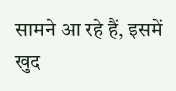सामने आ रहे हैं, इसमें खुद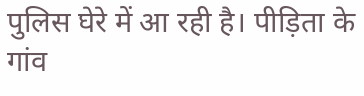पुलिस घेरे में आ रही है। पीड़िता के गांव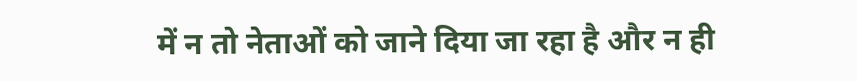में न तो नेताओं को जाने दिया जा रहा है और न ही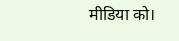मीडिया को।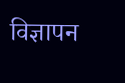विज्ञापन